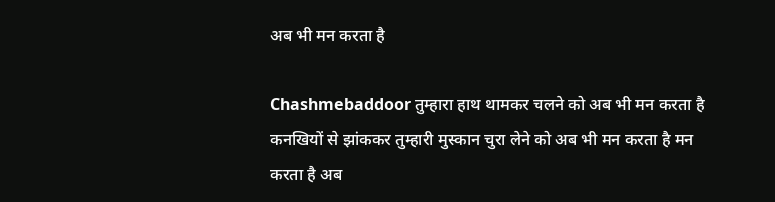अब भी मन करता है

Chashmebaddoor तुम्हारा हाथ थामकर चलने को अब भी मन करता है कनखियों से झांककर तुम्हारी मुस्कान चुरा लेने को अब भी मन करता है मन करता है अब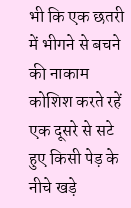भी कि एक छतरी में भीगने से बचने की नाकाम कोशिश करते रहें एक दूसरे से सटे हुए किसी पेड़ के नीचे खड़े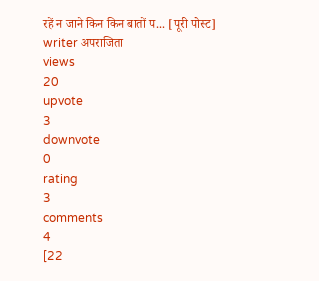रहें न जाने किन किन बातों प... [पूरी पोस्ट]
writer अपराजिता
views
20
upvote
3
downvote
0
rating
3
comments
4
[22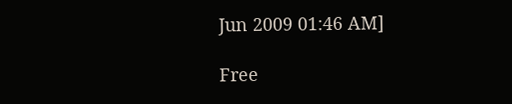Jun 2009 01:46 AM]

Free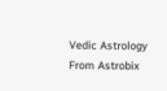Vedic Astrology From Astrobix